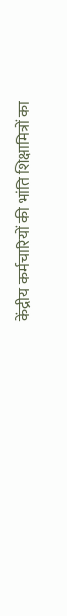केंद्रीय कर्मचारियों की भांति शिक्षामित्रों का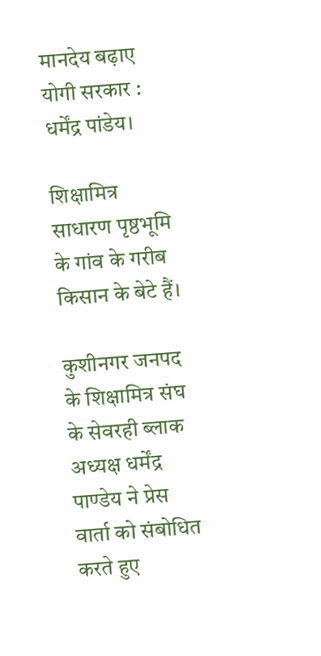मानदेय बढ़ाए योगी सरकार : धर्मेंद्र पांडेय।

शिक्षामित्र साधारण पृष्ठभूमि के गांव के गरीब किसान के बेटे हैं।

कुशीनगर जनपद के शिक्षामित्र संघ के सेवरही ब्लाक अध्यक्ष धर्मेंद्र पाण्डेय ने प्रेस वार्ता को संबोधित करते हुए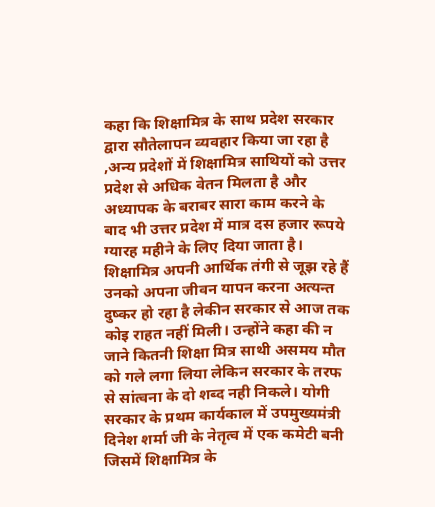कहा कि शिक्षामित्र के साथ प्रदेश सरकार द्वारा सौतेलापन व्यवहार किया जा रहा है ,अन्य प्रदेशों में शिक्षामित्र साथियों को उत्तर प्रदेश से अधिक वेतन मिलता है और अध्यापक के बराबर सारा काम करने के बाद भी उत्तर प्रदेश में मात्र दस हजार रूपये ग्यारह महीने के लिए दिया जाता है। शिक्षामित्र अपनी आर्थिक तंगी से जूझ रहे हैं उनको अपना जीवन यापन करना अत्यन्त दुष्कर हो रहा है लेकीन सरकार से आज तक कोइ राहत नहीं मिली। उन्होंने कहा की न जाने कितनी शिक्षा मित्र साथी असमय मौत को गले लगा लिया लेकिन सरकार के तरफ से सांत्वना के दो शब्द नही निकले। योगी सरकार के प्रथम कार्यकाल में उपमुख्यमंत्री दिनेश शर्मा जी के नेतृत्व में एक कमेटी बनी जिसमें शिक्षामित्र के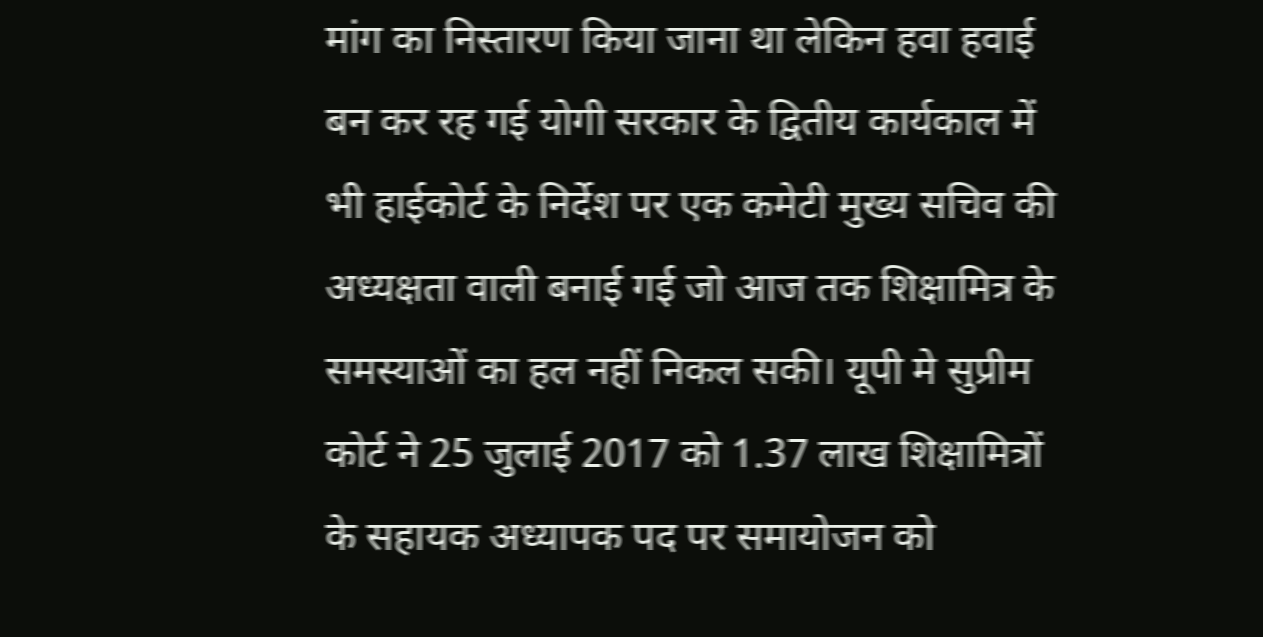मांग का निस्तारण किया जाना था लेकिन हवा हवाई बन कर रह गई योगी सरकार के द्वितीय कार्यकाल में भी हाईकोर्ट के निर्देश पर एक कमेटी मुख्य सचिव की अध्यक्षता वाली बनाई गई जो आज तक शिक्षामित्र के समस्याओं का हल नहीं निकल सकी। यूपी मे सुप्रीम कोर्ट ने 25 जुलाई 2017 को 1.37 लाख शिक्षामित्रों के सहायक अध्यापक पद पर समायोजन को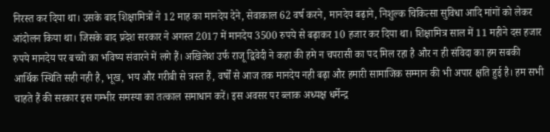निरस्त कर दिया था। उसके बाद शिक्षामित्रों ने 12 माह का मानदेय देने, सेवाकाल 62 वर्ष करने, मानदेय बढ़ाने, निशुल्क चिकित्सा सुविधा आदि मांगों को लेकर आंदोलन किया था। जिसके बाद प्रदेश सरकार ने अगस्त 2017 में मानदेय 3500 रुपये से बढ़ाकर 10 हजार कर दिया था। शिक्षामित्र साल में 11 महीने दस हजार रुपये मानदेय पर बच्चों का भविष्य संवारने में लगे हैं। अखिलेश उर्फ राजू द्विवेदी ने कहा की हमे न चपरासी का पद मिल रहा है और न ही संविदा का हम सबकी आर्थिक स्थिति सही नही है, भूख, भय और गरीबी से त्रस्त हैं, वर्षों से आज तक मानदेय नही बढ़ा और हमारी सामाजिक सम्मान की भी अपार क्षति हुई है। हम सभी चाहते हैं की सरकार इस गम्भीर समस्या का तत्काल समाधान करें। इस अवसर पर ब्लाक अध्यक्ष धर्मेन्द्र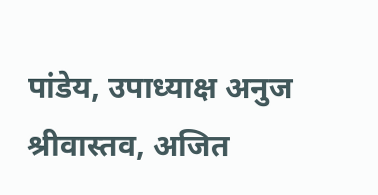पांडेय, उपाध्याक्ष अनुज श्रीवास्तव, अजित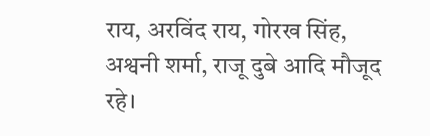राय, अरविंद राय, गोरख सिंह, अश्वनी शर्मा, राजू दुबे आदि मौजूद रहे।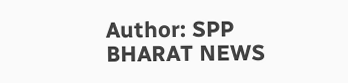Author: SPP BHARAT NEWS